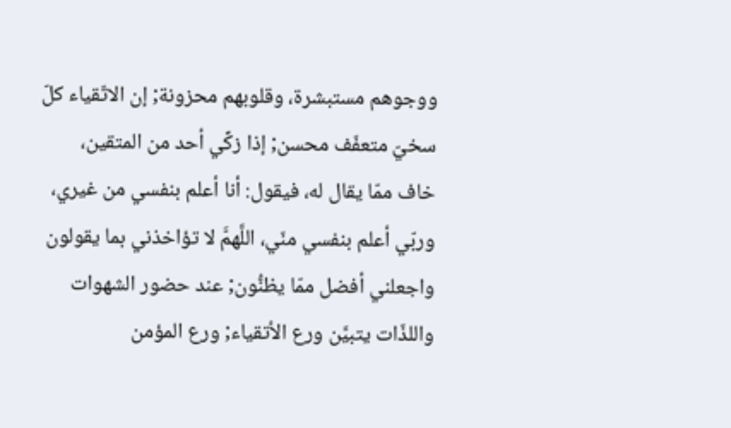ووجوهم مستبشرة، وقلوبهم محزونة; إن الاتّقياء كلّ سخيّ متعفّف محسن; إذا زكِّي أحد من المتقين، خاف ممّا يقال له، فيقول: أنا أعلم بنفسي من غيري، وربّي أعلم بنفسي منّي، اللَّهمَّ لا تؤاخذني بما يقولون واجعلني أفضل ممّا يظنُّون; عند حضور الشهوات واللذّات يتبيَّن ورع الأتقياء; ورع المؤمن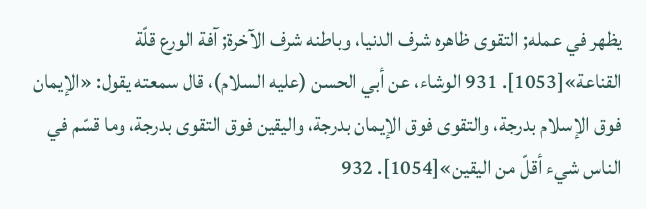يظهر في عمله; التقوى ظاهره شرف الدنيا، وباطنه شرف الآخرة; آفة الورع قلّة القناعة»[1053]. 931 الوشاء، عن أبي الحسن (عليه السلام)، قال سمعته يقول: «الإيمان فوق الإسلام بدرجة، والتقوى فوق الإيمان بدرجة، واليقين فوق التقوى بدرجة، وما قسّم في الناس شيء أقلّ من اليقين»[1054]. 932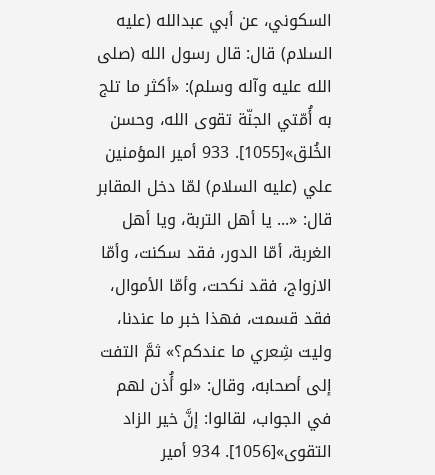السكوني، عن أبي عبدالله (عليه السلام) قال: قال رسول الله (صلى الله عليه وآله وسلم): «أكثر ما تلج به أُمّتي الجنّة تقوى الله، وحسن الخُلق»[1055]. 933 أمير المؤمنين علي (عليه السلام) لمّا دخل المقابر قال: «... يا أهل التربة، ويا أهل الغربة، أمّا الدور، فقد سكنت، وأمّا الازواج، فقد نكحت، وأمّا الأموال، فقد قسمت، فهذا خبر ما عندنا، وليت شِعري ما عندكم؟» ثمَّ التفت إلى أصحابه، وقال: «لو أُذن لهم في الجواب، لقالوا: إنَّ خير الزاد التقوى»[1056]. 934 أمير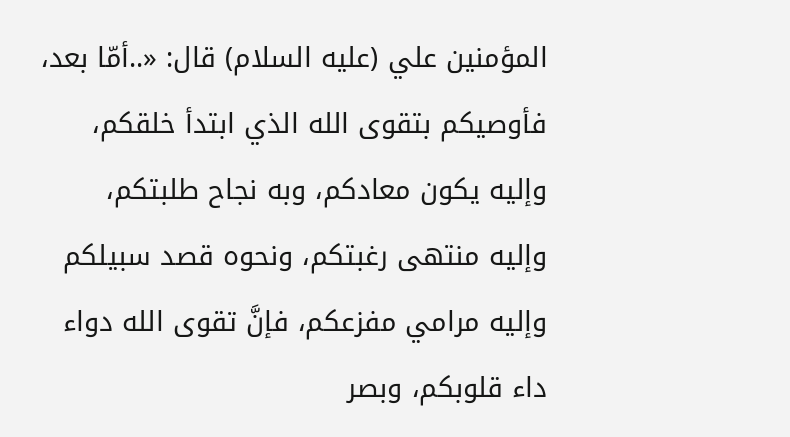المؤمنين علي (عليه السلام) قال: «..أمّا بعد، فأوصيكم بتقوى الله الذي ابتدأ خلقكم، وإليه يكون معادكم، وبه نجاح طلبتكم، وإليه منتهى رغبتكم، ونحوه قصد سبيلكم وإليه مرامي مفزعكم، فإنَّ تقوى الله دواء داء قلوبكم، وبصر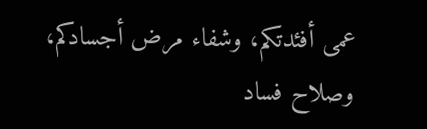عمى أفئدتكم، وشفاء مرض أجسادكم، وصلاح فساد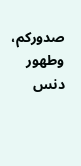صدوركم، وطهور دنس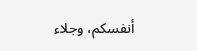أنفسكم، وجلاء